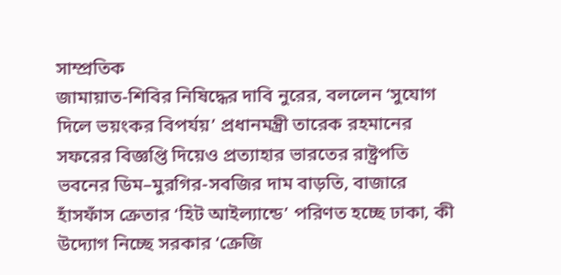সাম্প্রতিক
জামায়াত-শিবির নিষিদ্ধের দাবি নুরের, বললেন ‘সুযোগ দিলে ভয়ংকর বিপর্যয়’ প্রধানমন্ত্রী তারেক রহমানের সফরের বিজ্ঞপ্তি দিয়েও প্রত্যাহার ভারতের রাষ্ট্রপতি ভবনের ডিম–মুরগির-সবজির দাম বাড়তি, বাজারে হাঁসফাঁস ক্রেতার ‘হিট আইল্যান্ডে’ পরিণত হচ্ছে ঢাকা, কী উদ্যোগ নিচ্ছে সরকার ‘ক্রেজি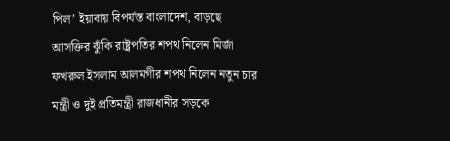পিল’ ইয়াবায় বিপর্যস্ত বাংলাদেশ, বাড়ছে আসক্তির ঝুঁকি রাষ্ট্রপতির শপথ নিলেন মির্জা ফখরুল ইসলাম আলমগীর শপথ নিলেন নতুন চার মন্ত্রী ও দুই প্রতিমন্ত্রী রাজধানীর সড়কে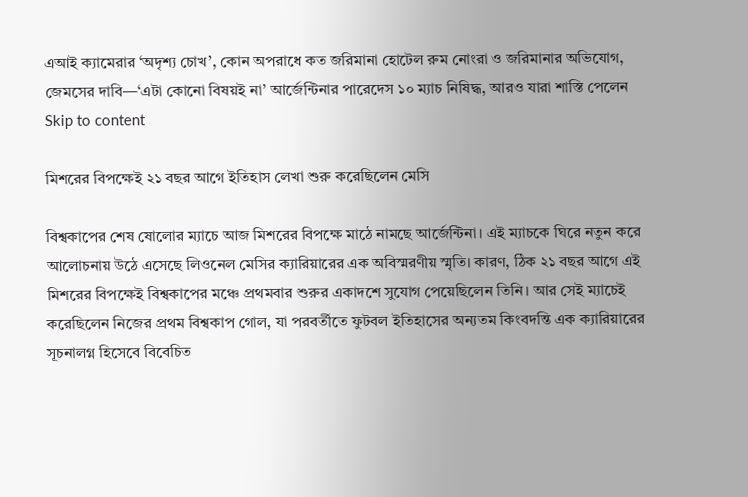এআই ক্যামেরার ‘অদৃশ্য চোখ’, কোন অপরাধে কত জরিমানা হোটেল রুম নোংরা ও জরিমানার অভিযোগ, জেমসের দাবি—‘এটা কোনো বিষয়ই না’ আর্জেন্টিনার পারেদেস ১০ ম্যাচ নিষিদ্ধ, আরও যারা শাস্তি পেলেন
Skip to content

মিশরের বিপক্ষেই ২১ বছর আগে ইতিহাস লেখা শুরু করেছিলেন মেসি

বিশ্বকাপের শেষ ষোলোর ম্যাচে আজ মিশরের বিপক্ষে মাঠে নামছে আর্জেন্টিনা। এই ম্যাচকে ঘিরে নতুন করে আলোচনায় উঠে এসেছে লিওনেল মেসির ক্যারিয়ারের এক অবিস্মরণীয় স্মৃতি। কারণ, ঠিক ২১ বছর আগে এই মিশরের বিপক্ষেই বিশ্বকাপের মঞ্চে প্রথমবার শুরুর একাদশে সুযোগ পেয়েছিলেন তিনি। আর সেই ম্যাচেই করেছিলেন নিজের প্রথম বিশ্বকাপ গোল, যা পরবর্তীতে ফুটবল ইতিহাসের অন্যতম কিংবদন্তি এক ক্যারিয়ারের সূচনালগ্ন হিসেবে বিবেচিত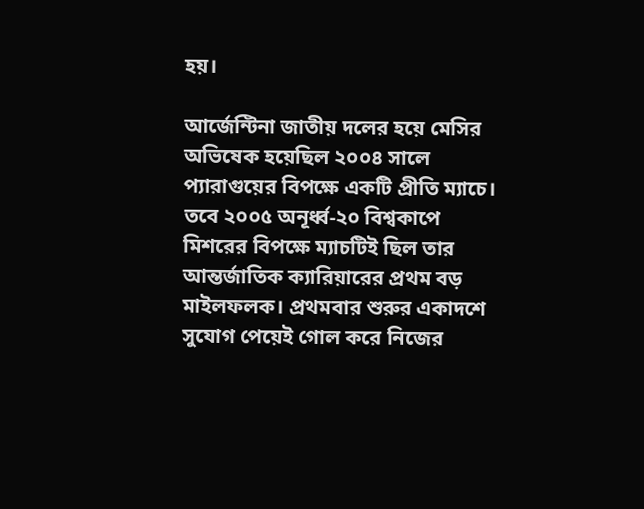হয়।

আর্জেন্টিনা জাতীয় দলের হয়ে মেসির অভিষেক হয়েছিল ২০০৪ সালে প্যারাগুয়ের বিপক্ষে একটি প্রীতি ম্যাচে। তবে ২০০৫ অনূর্ধ্ব-২০ বিশ্বকাপে মিশরের বিপক্ষে ম্যাচটিই ছিল তার আন্তর্জাতিক ক্যারিয়ারের প্রথম বড় মাইলফলক। প্রথমবার শুরুর একাদশে সুযোগ পেয়েই গোল করে নিজের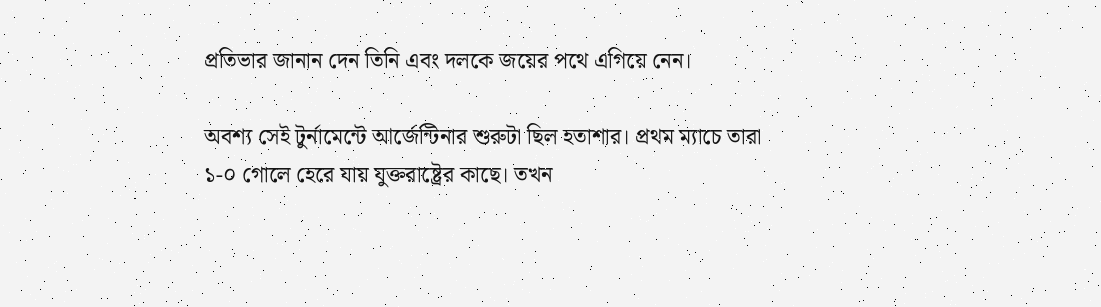প্রতিভার জানান দেন তিনি এবং দলকে জয়ের পথে এগিয়ে নেন।

অবশ্য সেই টুর্নামেন্টে আর্জেন্টিনার শুরুটা ছিল হতাশার। প্রথম ম্যাচে তারা ১-০ গোলে হেরে যায় যুক্তরাষ্ট্রের কাছে। তখন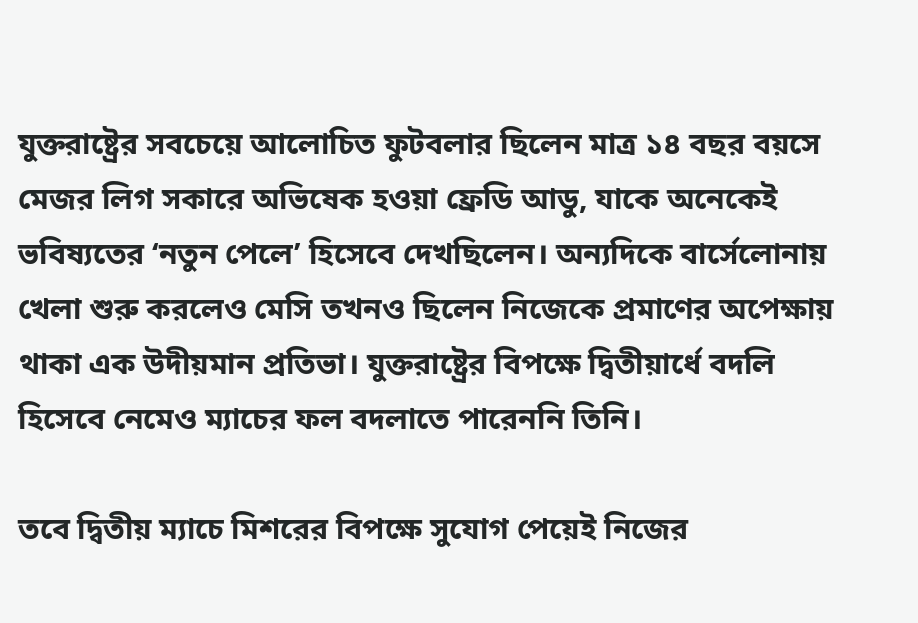যুক্তরাষ্ট্রের সবচেয়ে আলোচিত ফুটবলার ছিলেন মাত্র ১৪ বছর বয়সে মেজর লিগ সকারে অভিষেক হওয়া ফ্রেডি আডু, যাকে অনেকেই ভবিষ্যতের ‘নতুন পেলে’ হিসেবে দেখছিলেন। অন্যদিকে বার্সেলোনায় খেলা শুরু করলেও মেসি তখনও ছিলেন নিজেকে প্রমাণের অপেক্ষায় থাকা এক উদীয়মান প্রতিভা। যুক্তরাষ্ট্রের বিপক্ষে দ্বিতীয়ার্ধে বদলি হিসেবে নেমেও ম্যাচের ফল বদলাতে পারেননি তিনি।

তবে দ্বিতীয় ম্যাচে মিশরের বিপক্ষে সুযোগ পেয়েই নিজের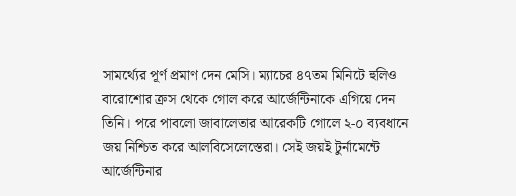সামর্থ্যের পূর্ণ প্রমাণ দেন মেসি। ম্যাচের ৪৭তম মিনিটে হুলিও বারোশোর ক্রস থেকে গোল করে আর্জেন্টিনাকে এগিয়ে দেন তিনি। পরে পাবলো জাবালেতার আরেকটি গোলে ২-০ ব্যবধানে জয় নিশ্চিত করে আলবিসেলেস্তেরা। সেই জয়ই টুর্নামেন্টে আর্জেন্টিনার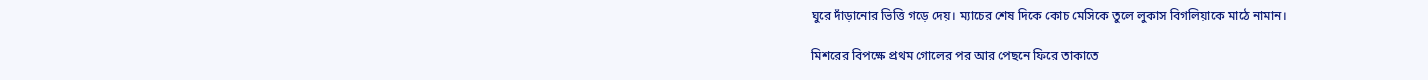ঘুরে দাঁড়ানোর ভিত্তি গড়ে দেয়। ম্যাচের শেষ দিকে কোচ মেসিকে তুলে লুকাস বিগলিয়াকে মাঠে নামান।

মিশরের বিপক্ষে প্রথম গোলের পর আর পেছনে ফিরে তাকাতে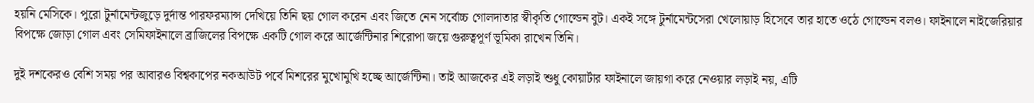হয়নি মেসিকে। পুরো টুর্নামেন্টজুড়ে দুর্দান্ত পারফরম্যান্স দেখিয়ে তিনি ছয় গোল করেন এবং জিতে নেন সর্বোচ্চ গোলদাতার স্বীকৃতি গোল্ডেন বুট। একই সঙ্গে টুর্নামেন্টসেরা খেলোয়াড় হিসেবে তার হাতে ওঠে গোল্ডেন বলও। ফাইনালে নাইজেরিয়ার বিপক্ষে জোড়া গোল এবং সেমিফাইনালে ব্রাজিলের বিপক্ষে একটি গোল করে আর্জেন্টিনার শিরোপা জয়ে গুরুত্বপূর্ণ ভূমিকা রাখেন তিনি।

দুই দশকেরও বেশি সময় পর আবারও বিশ্বকাপের নকআউট পর্বে মিশরের মুখোমুখি হচ্ছে আর্জেন্টিনা। তাই আজকের এই লড়াই শুধু কোয়ার্টার ফাইনালে জায়গা করে নেওয়ার লড়াই নয়, এটি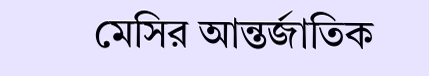মেসির আন্তর্জাতিক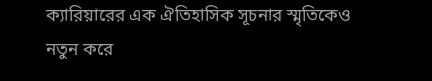ক্যারিয়ারের এক ঐতিহাসিক সূচনার স্মৃতিকেও নতুন করে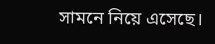সামনে নিয়ে এসেছে।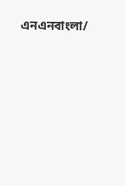এনএনবাংলা/